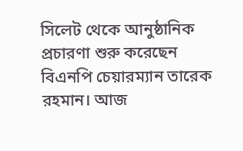সিলেট থেকে আনুষ্ঠানিক প্রচারণা শুরু করেছেন বিএনপি চেয়ারম্যান তারেক রহমান। আজ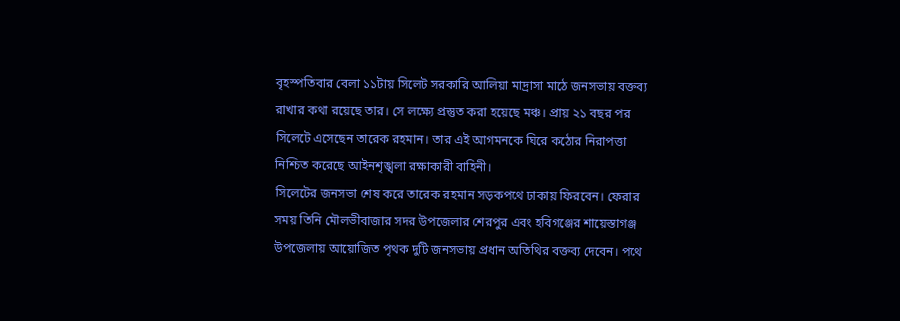বৃহস্পতিবার বেলা ১১টায় সিলেট সরকারি আলিয়া মাদ্রাসা মাঠে জনসভায় বক্তব্য রাখার কথা রয়েছে তার। সে লক্ষ্যে প্রস্তুত করা হয়েছে মঞ্চ। প্রায় ২১ বছর পর সিলেটে এসেছেন তারেক রহমান। তার এই আগমনকে ঘিরে কঠোর নিরাপত্তা নিশ্চিত করেছে আইনশৃঙ্খলা রক্ষাকারী বাহিনী।
সিলেটের জনসভা শেষ করে তারেক রহমান সড়কপথে ঢাকায় ফিরবেন। ফেরার সময় তিনি মৌলভীবাজার সদর উপজেলার শেরপুর এবং হবিগঞ্জের শায়েস্তাগঞ্জ উপজেলায় আয়োজিত পৃথক দুটি জনসভায় প্রধান অতিথির বক্তব্য দেবেন। পথে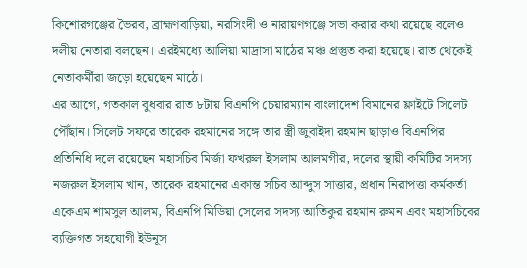কিশোরগঞ্জের ভৈরব, ব্রাহ্মণবাড়িয়া, নরসিংদী ও নারায়ণগঞ্জে সভা করার কথা রয়েছে বলেও দলীয় নেতারা বলছেন। এরইমধ্যে আলিয়া মাদ্রাসা মাঠের মঞ্চ প্রস্তুত করা হয়েছে। রাত থেকেই নেতাকর্মীরা জড়ো হয়েছেন মাঠে।
এর আগে, গতকাল বুধবার রাত ৮টায় বিএনপি চেয়ারম্যান বাংলাদেশ বিমানের ফ্লাইটে সিলেট পৌঁছান। সিলেট সফরে তারেক রহমানের সঙ্গে তার স্ত্রী জুবাইদা রহমান ছাড়াও বিএনপির প্রতিনিধি দলে রয়েছেন মহাসচিব মির্জা ফখরুল ইসলাম আলমগীর, দলের স্থায়ী কমিটির সদস্য নজরুল ইসলাম খান, তারেক রহমানের একান্ত সচিব আব্দুস সাত্তার, প্রধান নিরাপত্তা কর্মকর্তা একেএম শামসুল আলম, বিএনপি মিডিয়া সেলের সদস্য আতিকুর রহমান রুমন এবং মহাসচিবের ব্যক্তিগত সহযোগী ইউনূস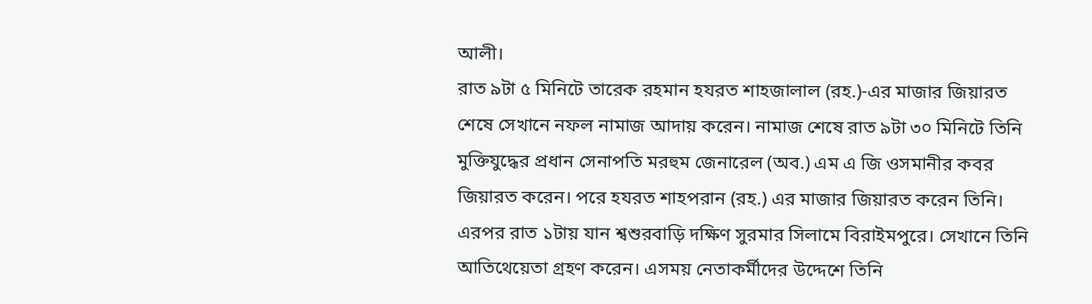আলী।
রাত ৯টা ৫ মিনিটে তারেক রহমান হযরত শাহজালাল (রহ.)-এর মাজার জিয়ারত শেষে সেখানে নফল নামাজ আদায় করেন। নামাজ শেষে রাত ৯টা ৩০ মিনিটে তিনি মুক্তিযুদ্ধের প্রধান সেনাপতি মরহুম জেনারেল (অব.) এম এ জি ওসমানীর কবর জিয়ারত করেন। পরে হযরত শাহপরান (রহ.) এর মাজার জিয়ারত করেন তিনি। এরপর রাত ১টায় যান শ্বশুরবাড়ি দক্ষিণ সুরমার সিলামে বিরাইমপুরে। সেখানে তিনি আতিথেয়েতা গ্রহণ করেন। এসময় নেতাকর্মীদের উদ্দেশে তিনি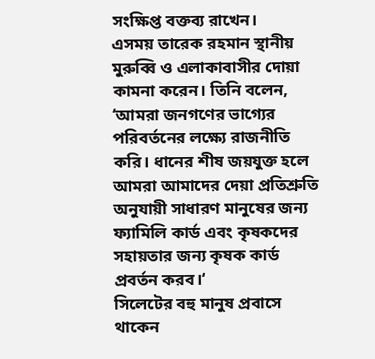সংক্ষিপ্ত বক্তব্য রাখেন।
এসময় তারেক রহমান স্থানীয় মুরুব্বি ও এলাকাবাসীর দোয়া কামনা করেন। তিনি বলেন, ‘আমরা জনগণের ভাগ্যের পরিবর্তনের লক্ষ্যে রাজনীতি করি। ধানের শীষ জয়যুক্ত হলে আমরা আমাদের দেয়া প্রতিশ্রুতি অনুযায়ী সাধারণ মানুষের জন্য ফ্যামিলি কার্ড এবং কৃষকদের সহায়তার জন্য কৃষক কার্ড প্রবর্তন করব।‘
সিলেটের বহু মানুষ প্রবাসে থাকেন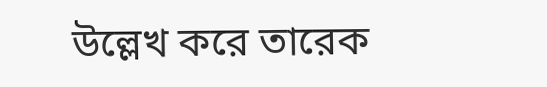উল্লেখ করে তারেক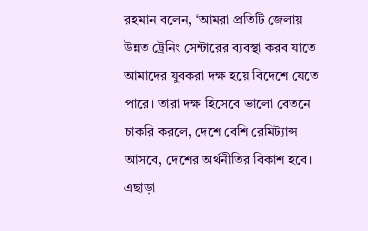রহমান বলেন, ‘আমরা প্রতিটি জেলায় উন্নত ট্রেনিং সেন্টারের ব্যবস্থা করব যাতে আমাদের যুবকরা দক্ষ হয়ে বিদেশে যেতে পারে। তারা দক্ষ হিসেবে ভালো বেতনে চাকরি করলে, দেশে বেশি রেমিট্যান্স আসবে, দেশের অর্থনীতির বিকাশ হবে। এছাড়া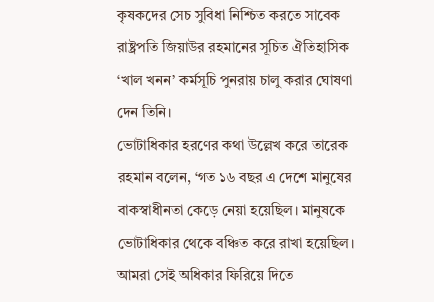কৃষকদের সেচ সুবিধা নিশ্চিত করতে সাবেক রাষ্ট্রপতি জিয়াউর রহমানের সূচিত ঐতিহাসিক ‘খাল খনন’ কর্মসূচি পুনরায় চালু করার ঘোষণা দেন তিনি।
ভোটাধিকার হরণের কথা উল্লেখ করে তারেক রহমান বলেন, ‘গত ১৬ বছর এ দেশে মানুষের বাকস্বাধীনতা কেড়ে নেয়া হয়েছিল। মানুষকে ভোটাধিকার থেকে বঞ্চিত করে রাখা হয়েছিল। আমরা সেই অধিকার ফিরিয়ে দিতে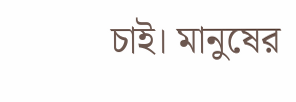চাই। মানুষের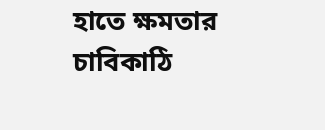হাতে ক্ষমতার চাবিকাঠি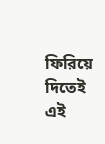ফিরিয়ে দিতেই এই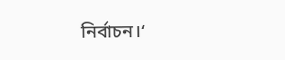নির্বাচন।‘